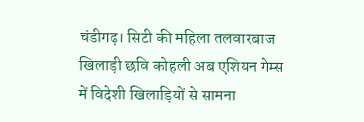चंडीगढ़। सिटी की महिला तलवारबाज खिलाड़ी छवि कोहली अब एशियन गेम्स में विदेशी खिलाड़ियों से सामना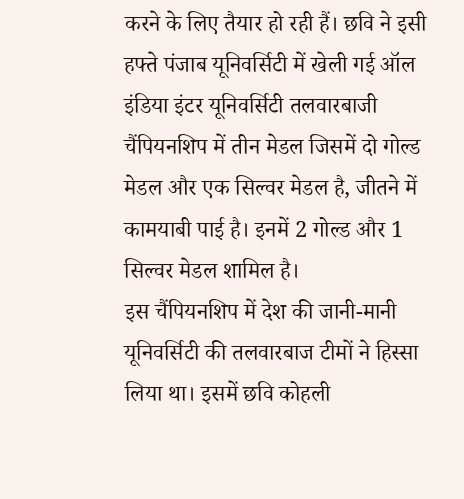करने के लिए तैयार हो रही हैं। छवि ने इसी हफ्ते पंजाब यूनिवर्सिटी में खेली गई ऑल इंडिया इंटर यूनिवर्सिटी तलवारबाजी चैंपियनशिप में तीन मेडल जिसमें दो गोल्ड मेडल और एक सिल्वर मेडल है, जीतने में कामयाबी पाई है। इनमें 2 गोल्ड और 1 सिल्वर मेडल शामिल है।
इस चैंपियनशिप में देश की जानी-मानी यूनिवर्सिटी की तलवारबाज टीमों ने हिस्सा लिया था। इसमें छवि कोहली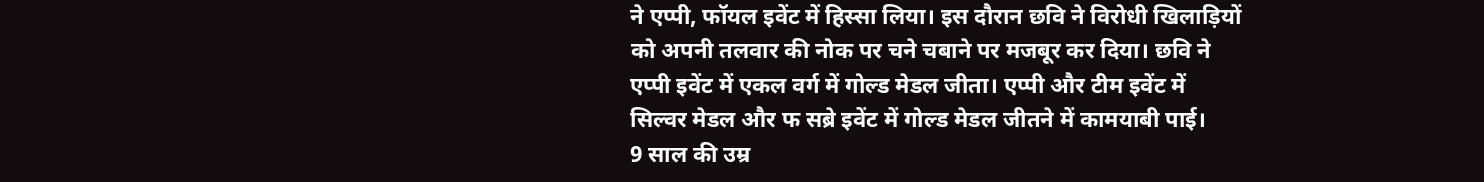ने एप्पी, फॉयल इवेंट में हिस्सा लिया। इस दौरान छवि ने विरोधी खिलाड़ियों को अपनी तलवार की नोक पर चने चबाने पर मजबूर कर दिया। छवि ने एप्पी इवेंट में एकल वर्ग में गोल्ड मेडल जीता। एप्पी और टीम इवेंट में सिल्वर मेडल और फ सब्रे इवेंट में गोल्ड मेडल जीतने में कामयाबी पाई।
9 साल की उम्र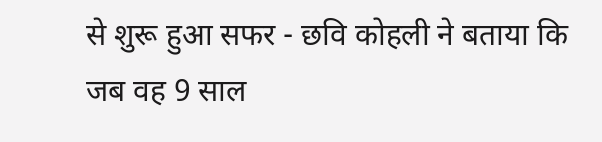से शुरू हुआ सफर - छवि कोहली ने बताया कि जब वह 9 साल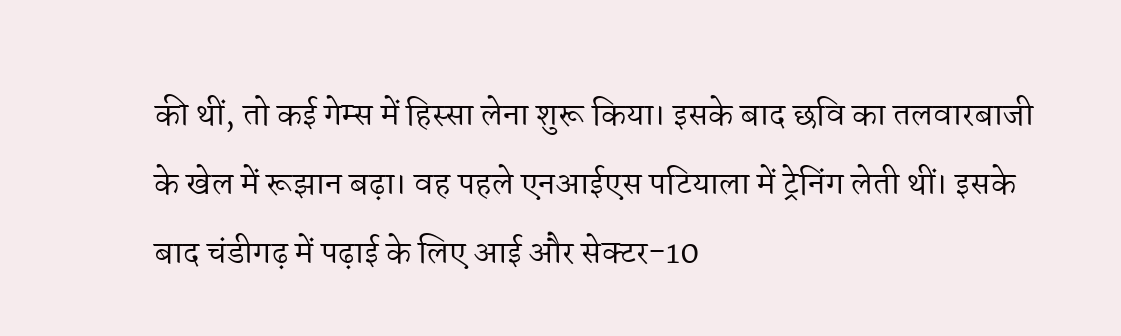की थीं, तो कई गेम्स में हिस्सा लेना शुरू किया। इसके बाद छवि का तलवारबाजी के खेल में रूझान बढ़ा। वह पहले एनआईएस पटियाला में ट्रेनिंग लेती थीं। इसके बाद चंडीगढ़ में पढ़ाई के लिए आई और सेक्टर-10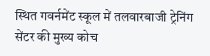स्थित गवर्नमेंट स्कूल में तलवारबाजी ट्रेनिंग सेंटर की मुख्य कोच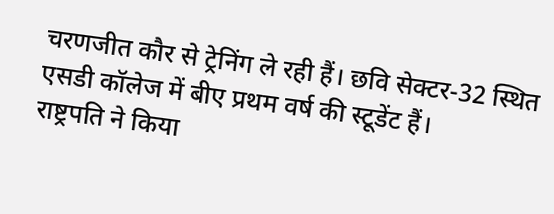चरणजीत कौर से ट्रेनिंग ले रही हैं। छवि सेक्टर-32 स्थित एसडी कॉलेज में बीए प्रथम वर्ष की स्टूडेंट हैं।
राष्ट्रपति ने किया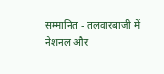सम्मानित - तलवारबाजी में नेशनल और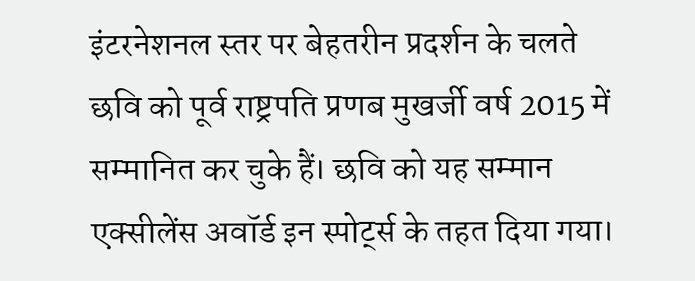इंटरनेशनल स्तर पर बेहतरीन प्रदर्शन के चलते छवि को पूर्व राष्ट्रपति प्रणब मुखर्जी वर्ष 2015 में सम्मानित कर चुके हैं। छवि को यह सम्मान एक्सीलेंस अवॉर्ड इन स्पोर्ट्स के तहत दिया गया।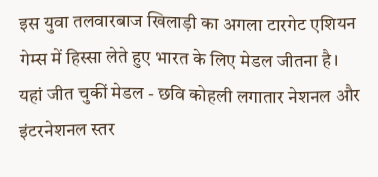इस युवा तलवारबाज खिलाड़ी का अगला टारगेट एशियन गेम्स में हिस्सा लेते हुए भारत के लिए मेडल जीतना है।
यहां जीत चुकीं मेडल - छवि कोहली लगातार नेशनल और इंटरनेशनल स्तर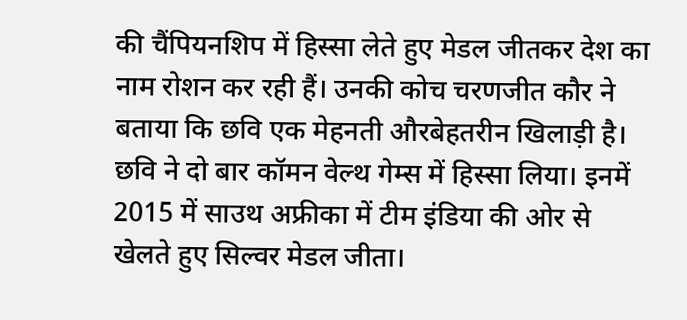की चैंपियनशिप में हिस्सा लेते हुए मेडल जीतकर देश का नाम रोशन कर रही हैं। उनकी कोच चरणजीत कौर ने बताया कि छवि एक मेहनती औरबेहतरीन खिलाड़ी है। छवि ने दो बार कॉमन वेल्थ गेम्स में हिस्सा लिया। इनमें 2015 में साउथ अफ्रीका में टीम इंडिया की ओर से खेलते हुए सिल्वर मेडल जीता।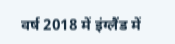वर्ष 2018 में इंग्लैंड में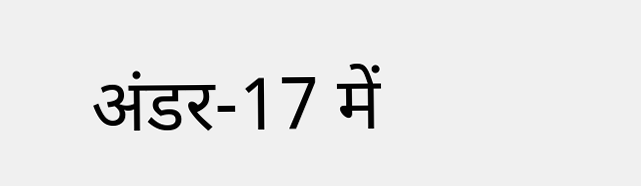अंडर-17 में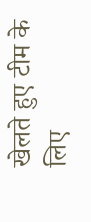खेलते हुए टीम के लिए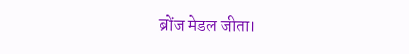ब्रोंज मेडल जीता।